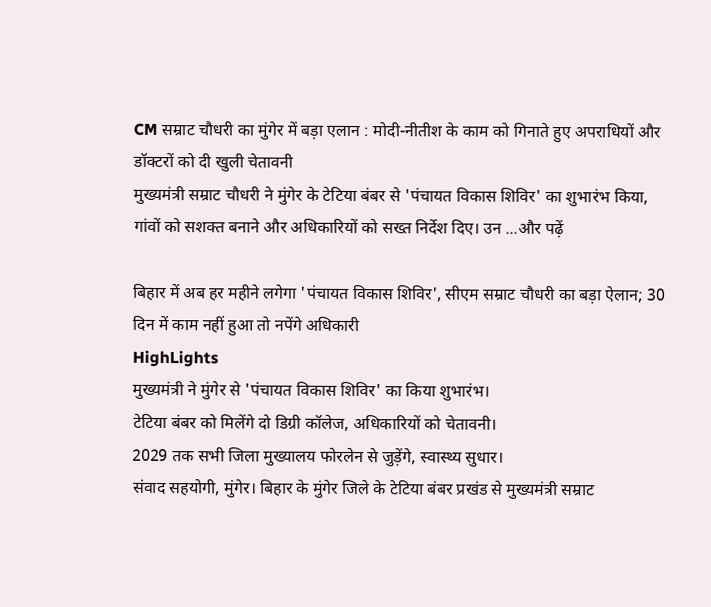CM सम्राट चौधरी का मुंगेर में बड़ा एलान : मोदी-नीतीश के काम को गिनाते हुए अपराधियों और डॉक्टरों को दी खुली चेतावनी
मुख्यमंत्री सम्राट चौधरी ने मुंगेर के टेटिया बंबर से 'पंचायत विकास शिविर' का शुभारंभ किया, गांवों को सशक्त बनाने और अधिकारियों को सख्त निर्देश दिए। उन ...और पढ़ें

बिहार में अब हर महीने लगेगा 'पंचायत विकास शिविर', सीएम सम्राट चौधरी का बड़ा ऐलान; 30 दिन में काम नहीं हुआ तो नपेंगे अधिकारी
HighLights
मुख्यमंत्री ने मुंगेर से 'पंचायत विकास शिविर' का किया शुभारंभ।
टेटिया बंबर को मिलेंगे दो डिग्री कॉलेज, अधिकारियों को चेतावनी।
2029 तक सभी जिला मुख्यालय फोरलेन से जुड़ेंगे, स्वास्थ्य सुधार।
संवाद सहयोगी, मुंगेर। बिहार के मुंगेर जिले के टेटिया बंबर प्रखंड से मुख्यमंत्री सम्राट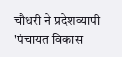चौधरी ने प्रदेशव्यापी 'पंचायत विकास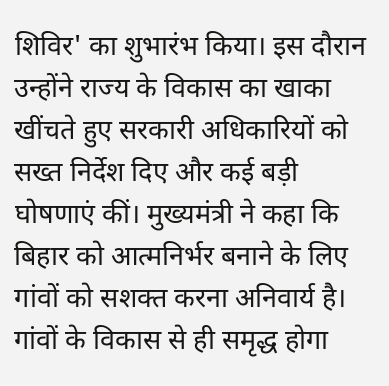शिविर' का शुभारंभ किया। इस दौरान उन्होंने राज्य के विकास का खाका खींचते हुए सरकारी अधिकारियों को सख्त निर्देश दिए और कई बड़ी घोषणाएं कीं। मुख्यमंत्री ने कहा कि बिहार को आत्मनिर्भर बनाने के लिए गांवों को सशक्त करना अनिवार्य है।
गांवों के विकास से ही समृद्ध होगा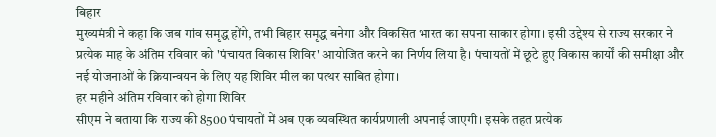बिहार
मुख्यमंत्री ने कहा कि जब गांव समृद्ध होंगे, तभी बिहार समृद्ध बनेगा और विकसित भारत का सपना साकार होगा। इसी उद्देश्य से राज्य सरकार ने प्रत्येक माह के अंतिम रविवार को 'पंचायत विकास शिविर' आयोजित करने का निर्णय लिया है। पंचायतों में छूटे हुए विकास कार्यों की समीक्षा और नई योजनाओं के क्रियान्वयन के लिए यह शिविर मील का पत्थर साबित होगा।
हर महीने अंतिम रविवार को होगा शिविर
सीएम ने बताया कि राज्य की 8500 पंचायतों में अब एक व्यवस्थित कार्यप्रणाली अपनाई जाएगी। इसके तहत प्रत्येक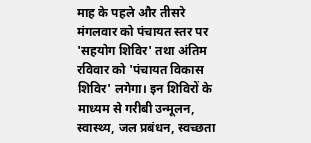माह के पहले और तीसरे मंगलवार को पंचायत स्तर पर 'सहयोग शिविर' तथा अंतिम रविवार को 'पंचायत विकास शिविर' लगेगा। इन शिविरों के माध्यम से गरीबी उन्मूलन, स्वास्थ्य, जल प्रबंधन, स्वच्छता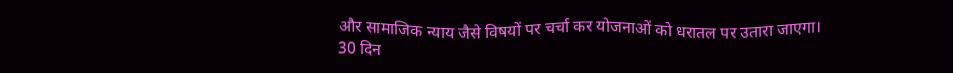और सामाजिक न्याय जैसे विषयों पर चर्चा कर योजनाओं को धरातल पर उतारा जाएगा।
30 दिन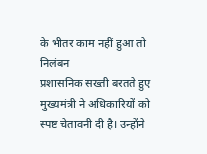के भीतर काम नहीं हुआ तो निलंबन
प्रशासनिक सख्ती बरतते हुए मुख्यमंत्री ने अधिकारियों को स्पष्ट चेतावनी दी है। उन्होंने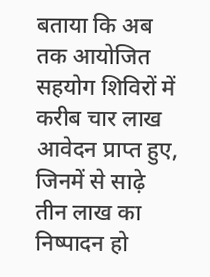बताया कि अब तक आयोजित सहयोग शिविरों में करीब चार लाख आवेदन प्राप्त हुए, जिनमें से साढ़े तीन लाख का निष्पादन हो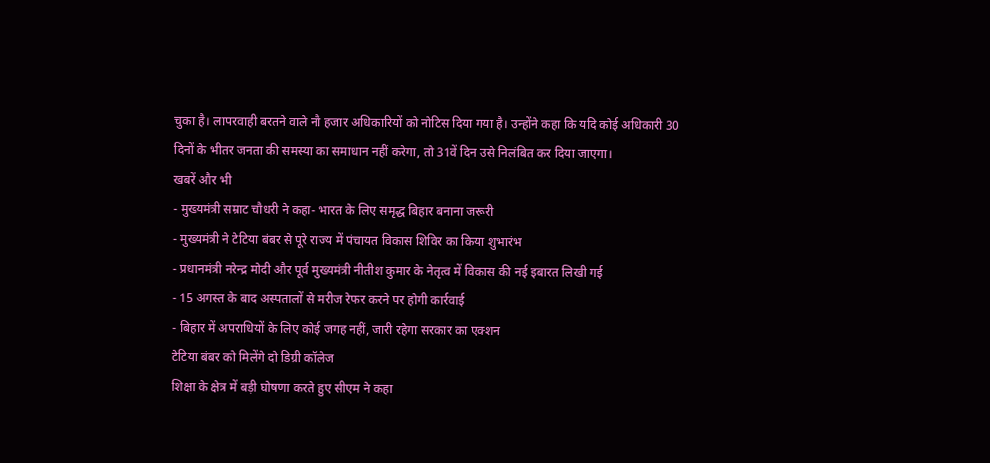चुका है। लापरवाही बरतने वाले नौ हजार अधिकारियों को नोटिस दिया गया है। उन्होंने कहा कि यदि कोई अधिकारी 30 दिनों के भीतर जनता की समस्या का समाधान नहीं करेगा, तो 31वें दिन उसे निलंबित कर दिया जाएगा।
खबरें और भी
- मुख्यमंत्री सम्राट चौधरी ने कहा- भारत के लिए समृद्ध बिहार बनाना जरूरी
- मुख्यमंत्री ने टेटिया बंबर से पूरे राज्य में पंचायत विकास शिविर का किया शुभारंभ
- प्रधानमंत्री नरेन्द्र मोदी और पूर्व मुख्यमंत्री नीतीश कुमार के नेतृत्व में विकास की नई इबारत लिखी गई
- 15 अगस्त के बाद अस्पतालों से मरीज रेफर करने पर होगी कार्रवाई
- बिहार में अपराधियों के लिए कोई जगह नहीं, जारी रहेगा सरकार का एक्शन
टेटिया बंबर को मिलेंगे दो डिग्री कॉलेज
शिक्षा के क्षेत्र में बड़ी घोषणा करते हुए सीएम ने कहा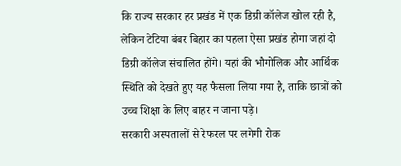कि राज्य सरकार हर प्रखंड में एक डिग्री कॉलेज खोल रही है, लेकिन टेटिया बंबर बिहार का पहला ऐसा प्रखंड होगा जहां दो डिग्री कॉलेज संचालित होंगे। यहां की भौगोलिक और आर्थिक स्थिति को देखते हुए यह फैसला लिया गया है, ताकि छात्रों को उच्च शिक्षा के लिए बाहर न जाना पड़े।
सरकारी अस्पतालों से रेफरल पर लगेगी रोक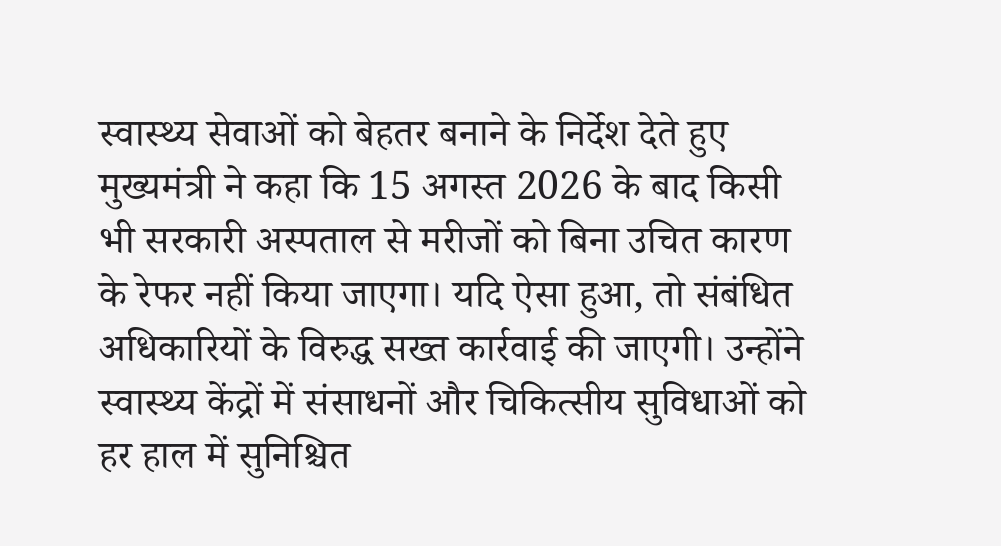स्वास्थ्य सेवाओं को बेहतर बनाने के निर्देश देते हुए मुख्यमंत्री ने कहा कि 15 अगस्त 2026 के बाद किसी भी सरकारी अस्पताल से मरीजों को बिना उचित कारण के रेफर नहीं किया जाएगा। यदि ऐसा हुआ, तो संबंधित अधिकारियों के विरुद्ध सख्त कार्रवाई की जाएगी। उन्होंने स्वास्थ्य केंद्रों में संसाधनों और चिकित्सीय सुविधाओं को हर हाल में सुनिश्चित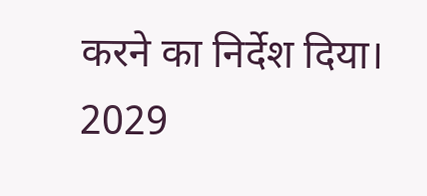करने का निर्देश दिया।
2029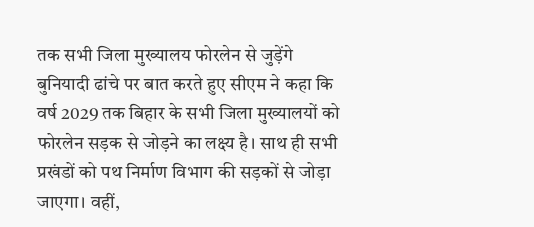तक सभी जिला मुख्यालय फोरलेन से जुड़ेंगे
बुनियादी ढांचे पर बात करते हुए सीएम ने कहा कि वर्ष 2029 तक बिहार के सभी जिला मुख्यालयों को फोरलेन सड़क से जोड़ने का लक्ष्य है। साथ ही सभी प्रखंडों को पथ निर्माण विभाग की सड़कों से जोड़ा जाएगा। वहीं,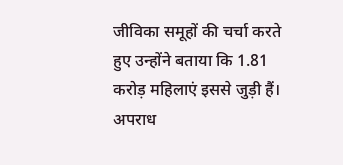जीविका समूहों की चर्चा करते हुए उन्होंने बताया कि 1.81 करोड़ महिलाएं इससे जुड़ी हैं। अपराध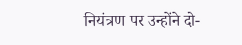नियंत्रण पर उन्होंने दो-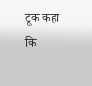टूक कहा कि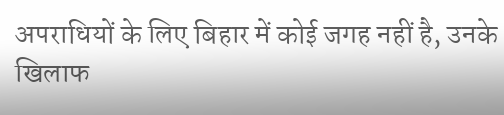अपराधियों के लिए बिहार में कोई जगह नहीं है, उनके खिलाफ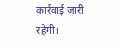कार्रवाई जारी रहेगी।